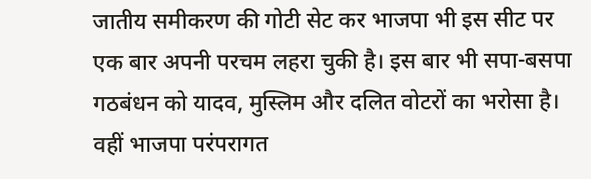जातीय समीकरण की गोटी सेट कर भाजपा भी इस सीट पर एक बार अपनी परचम लहरा चुकी है। इस बार भी सपा-बसपा गठबंधन को यादव, मुस्लिम और दलित वोटरों का भरोसा है। वहीं भाजपा परंपरागत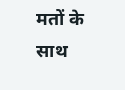मतों के साथ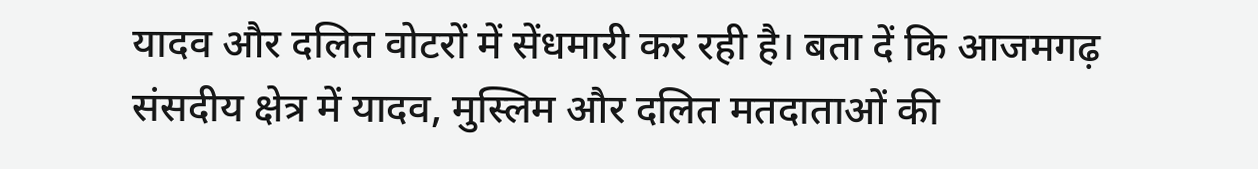यादव और दलित वोटरों में सेंधमारी कर रही है। बता दें कि आजमगढ़ संसदीय क्षेत्र में यादव, मुस्लिम और दलित मतदाताओं की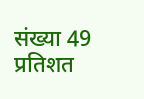संख्या 49 प्रतिशत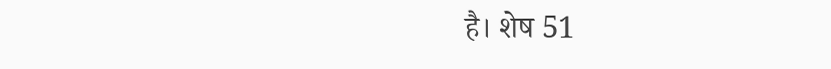है। शेष 51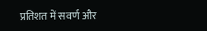प्रतिशत में सवर्ण और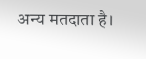अन्य मतदाता है।